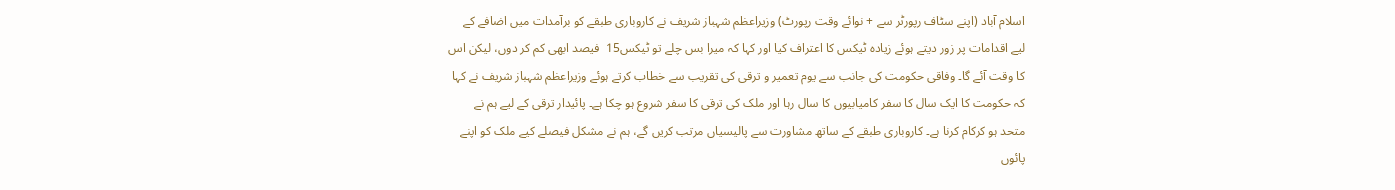اسلام آباد (اپنے سٹاف رپورٹر سے + نوائے وقت رپورٹ) وزیراعظم شہباز شریف نے کاروباری طبقے کو برآمدات میں اضافے کے لیے اقدامات پر زور دیتے ہوئے زیادہ ٹیکس کا اعتراف کیا اور کہا کہ میرا بس چلے تو ٹیکس15  فیصد ابھی کم کر دوں، لیکن اس کا وقت آئے گا۔ وفاقی حکومت کی جانب سے یوم تعمیر و ترقی کی تقریب سے خطاب کرتے ہوئے وزیراعظم شہباز شریف نے کہا کہ حکومت کا ایک سال کا سفر کامیابیوں کا سال رہا اور ملک کی ترقی کا سفر شروع ہو چکا ہے۔ پائیدار ترقی کے لیے ہم نے متحد ہو کرکام کرنا ہے۔ کاروباری طبقے کے ساتھ مشاورت سے پالیسیاں مرتب کریں گے، ہم نے مشکل فیصلے کیے ملک کو اپنے پائوں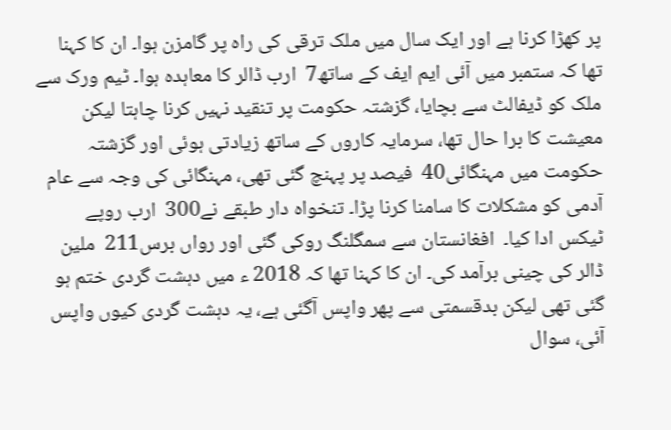پر کھڑا کرنا ہے اور ایک سال میں ملک ترقی کی راہ پر گامزن ہوا۔ ان کا کہنا تھا کہ ستمبر میں آئی ایم ایف کے ساتھ7  ارب ڈالر کا معاہدہ ہوا۔ ٹیم ورک سے ملک کو ڈیفالٹ سے بچایا، گزشتہ حکومت پر تنقید نہیں کرنا چاہتا لیکن معیشت کا برا حال تھا، سرمایہ کاروں کے ساتھ زیادتی ہوئی اور گزشتہ حکومت میں مہنگائی40  فیصد پر پہنچ گئی تھی، مہنگائی کی وجہ سے عام آدمی کو مشکلات کا سامنا کرنا پڑا۔ تنخواہ دار طبقے نے300  ارب روپے ٹیکس ادا کیا۔  افغانستان سے سمگلنگ روکی گئی اور رواں برس211  ملین ڈالر کی چینی برآمد کی۔ ان کا کہنا تھا کہ 2018 ء میں دہشت گردی ختم ہو گئی تھی لیکن بدقسمتی سے پھر واپس آگئی ہے، یہ دہشت گردی کیوں واپس آئی، سوال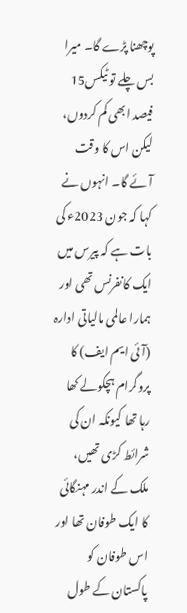پوچھنا پڑے گا۔ میرا بس چلے تو ٹیکس15 فیصد ابھی کم کردوں، لیکن اس کا وقت آئے گا۔ انہوں نے کہا کہ جون 2023ء کی بات ہے کہ پیرس میں ایک کانفرنس تھی اور ہمارا عالمی مالیاتی ادارہ (آئی ایم ایف) کا پروگرام ہچکولے کھا رہا تھا کیونکہ ان کی شرائط کڑی تھیں، ملک کے اندر مہنگائی کا ایک طوفان تھا اور اس طوفان کو پاکستان کے طول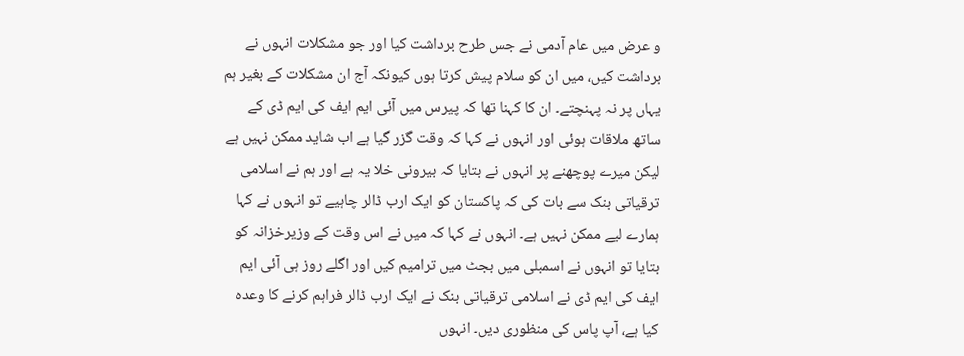و عرض میں عام آدمی نے جس طرح برداشت کیا اور جو مشکلات انہوں نے برداشت کیں، میں ان کو سلام پیش کرتا ہوں کیونکہ آج ان مشکلات کے بغیر ہم یہاں پر نہ پہنچتے۔ ان کا کہنا تھا کہ پیرس میں آئی ایم ایف کی ایم ڈی کے ساتھ ملاقات ہوئی اور انہوں نے کہا کہ وقت گزر گیا ہے اب شاید ممکن نہیں ہے لیکن میرے پوچھنے پر انہوں نے بتایا کہ بیرونی خلا یہ ہے اور ہم نے اسلامی ترقیاتی بنک سے بات کی کہ پاکستان کو ایک ارب ڈالر چاہیے تو انہوں نے کہا ہمارے لیے ممکن نہیں ہے۔ انہوں نے کہا کہ میں نے اس وقت کے وزیرخزانہ کو بتایا تو انہوں نے اسمبلی میں بجٹ میں ترامیم کیں اور اگلے روز ہی آئی ایم ایف کی ایم ڈی نے اسلامی ترقیاتی بنک نے ایک ارب ڈالر فراہم کرنے کا وعدہ کیا ہے، آپ پاس کی منظوری دیں۔ انہوں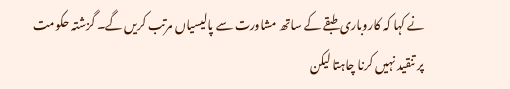نے کہا کہ کاروباری طبقے کے ساتھ مشاورت سے پالیسیاں مرتب کریں گے۔ گزشتہ حکومت پر تنقید نہیں کرنا چاہتا لیکن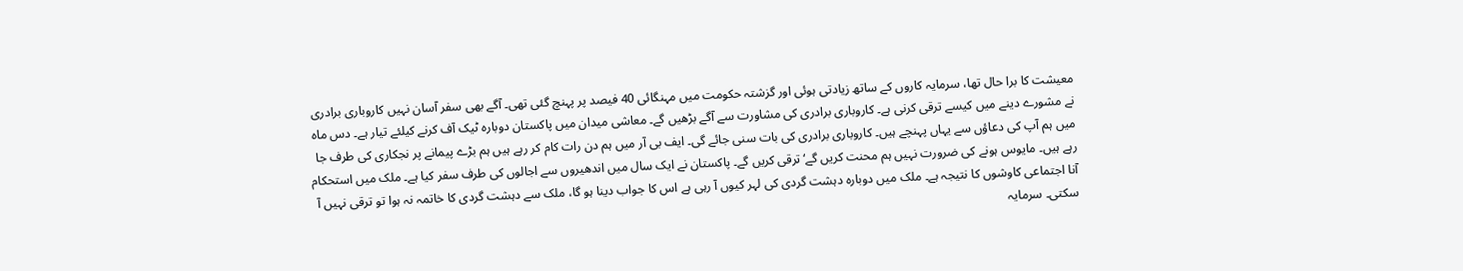معیشت کا برا حال تھا، سرمایہ کاروں کے ساتھ زیادتی ہوئی اور گزشتہ حکومت میں مہنگائی 40 فیصد پر پہنچ گئی تھی۔ آگے بھی سفر آسان نہیں کاروباری برادری نے مشورے دینے میں کیسے ترقی کرنی ہے۔ کاروباری برادری کی مشاورت سے آگے بڑھیں گے۔ معاشی میدان میں پاکستان دوبارہ ٹیک آف کرنے کیلئے تیار ہے۔ دس ماہ میں ہم آپ کی دعاؤں سے یہاں پہنچے ہیں۔ کاروباری برادری کی بات سنی جائے گی۔ ایف بی آر میں ہم دن رات کام کر رہے ہیں ہم بڑے پیمانے پر نجکاری کی طرف جا رہے ہیں۔ مایوس ہونے کی ضرورت نہیں ہم محنت کریں گے‘ ترقی کریں گے۔ پاکستان نے ایک سال میں اندھیروں سے اجالوں کی طرف سفر کیا ہے۔ ملک میں استحکام آنا اجتماعی کاوشوں کا نتیجہ ہے۔ ملک میں دوبارہ دہشت گردی کی لہر کیوں آ رہی ہے اس کا جواب دینا ہو گا، ملک سے دہشت گردی کا خاتمہ نہ ہوا تو ترقی نہیں آ سکتی۔ سرمایہ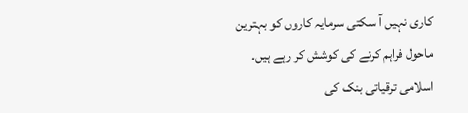کاری نہیں آ سکتی سرمایہ کاروں کو بہترین ماحول فراہم کرنے کی کوشش کر رہے ہیں۔ اسلامی ترقیاتی بنک کی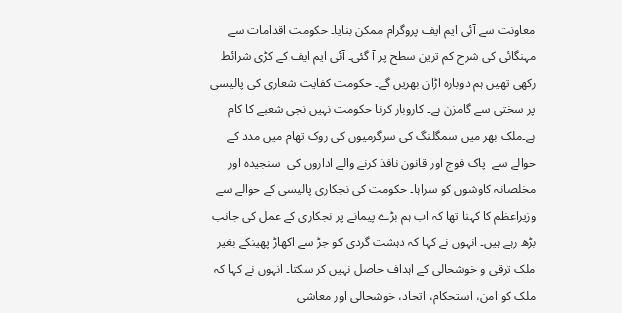معاونت سے آئی ایم ایف پروگرام ممکن بنایا۔ حکومت اقدامات سے مہنگائی کی شرح کم ترین سطح پر آ گئی۔ آئی ایم ایف کے کڑی شرائط رکھی تھیں ہم دوبارہ اڑان بھریں گے۔ حکومت کفایت شعاری کی پالیسی پر سختی سے گامزن ہے۔ کاروبار کرنا حکومت نہیں نجی شعبے کا کام ہے۔ملک بھر میں سمگلنگ کی سرگرمیوں کی روک تھام میں مدد کے حوالے سے  پاک فوج اور قانون نافذ کرنے والے اداروں کی  سنجیدہ اور مخلصانہ کاوشوں کو سراہا۔ حکومت کی نجکاری پالیسی کے حوالے سے وزیراعظم کا کہنا تھا کہ اب ہم بڑے پیمانے پر نجکاری کے عمل کی جانب بڑھ رہے ہیں۔ انہوں نے کہا کہ دہشت گردی کو جڑ سے اکھاڑ پھینکے بغیر ملک ترقی و خوشحالی کے اہداف حاصل نہیں کر سکتا۔ انہوں نے کہا کہ ملک کو امن، استحکام، اتحاد، خوشحالی اور معاشی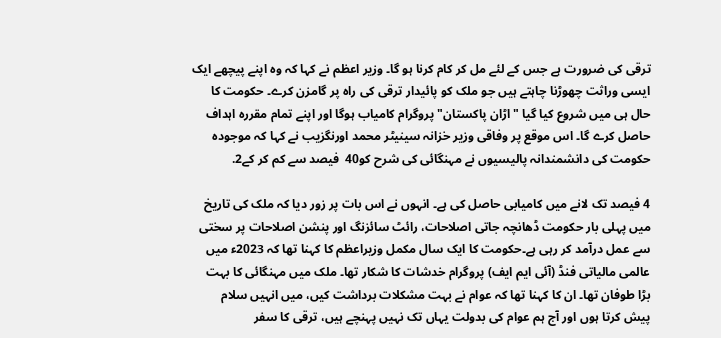ترقی کی ضرورت ہے جس کے لئے مل کر کام کرنا ہو گا۔ وزیر اعظم نے کہا کہ وہ اپنے پیچھے ایک ایسی وراثت چھوڑنا چاہتے ہیں جو ملک کو پائیدار ترقی کی راہ پر گامزن کرے۔ حکومت کا حال ہی میں شروع کیا گیا "اڑان پاکستان" پروگرام کامیاب ہوگا اور اپنے تمام مقررہ اہداف حاصل کرے گا۔ اس موقع پر وفاقی وزیر خزانہ سینیٹر محمد اورنگزیب نے کہا کہ موجودہ حکومت کی دانشمندانہ پالیسیوں نے مہنگائی کی شرح کو40  فیصد سے کم کر کے2.

4 فیصد تک لانے میں کامیابی حاصل کی ہے۔ انہوں نے اس بات پر زور دیا کہ ملک کی تاریخ میں پہلی بار حکومت ڈھانچہ جاتی اصلاحات، رائٹ سائزنگ اور پنشن اصلاحات پر سختی سے عمل درآمد کر رہی ہے۔حکومت کا ایک سال مکمل وزیراعظم کا کہنا تھا کہ 2023ء میں عالمی مالیاتی فنڈ (آئی ایم ایف) پروگرام خدشات کا شکار تھا۔ ملک میں مہنگائی کا بہت بڑا طوفان تھا۔ ان کا کہنا تھا کہ عوام نے بہت مشکلات برداشت کیں، میں انہیں سلام پیش کرتا ہوں اور آج ہم عوام کی بدولت یہاں تک نہیں پہنچے ہیں، ترقی کا سفر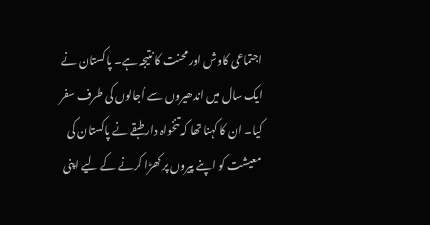اجتماعی کاوش اور محنت کا نتیجہ ہے۔ پاکستان نے ایک سال میں اندھیروں سے اُجالوں کی طرف سفر کیا۔ ان کا کہنا تھا کہ تنخواہ دار طبقے نے پاکستان کی معیشت کو اپنے پیروں پر کھڑا کرنے کے لیے اپنی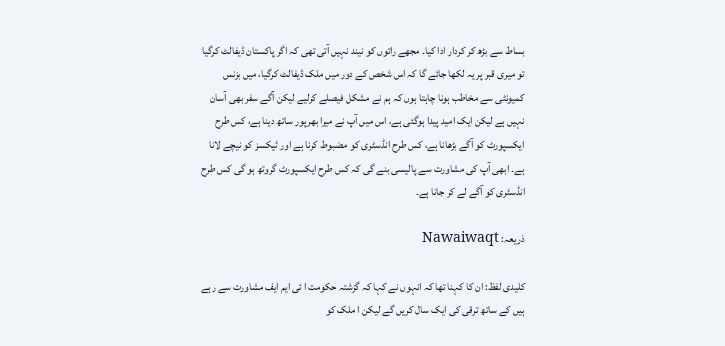بساط سے بڑھ کر کردار ادا کیا۔ مجھے راتوں کو نیند نہیں آتی تھی کہ اگر پاکستان ڈیفالٹ کرگیا تو میری قبر پر یہ لکھا جائے گا کہ اس شخص کے دور میں ملک ڈیفالٹ کرگیا، میں بزنس کمیونٹی سے مخاطب ہونا چاہتا ہوں کہ ہم نے مشکل فیصلے کرلیے لیکن آگے سفر بھی آسان نہیں ہے لیکن ایک امید پیدا ہوگئی ہے، اس میں آپ نے میرا بھرپور ساتھ دینا ہے، کس طرح ایکسپورٹ کو آگے بڑھانا ہے، کس طرح انڈسٹری کو مضبوط کرنا ہے اور ٹیکسز کو نیچے لانا ہے۔ ابھی آپ کی مشاورت سے پالیسی بنے گی کہ کس طرح ایکسپورٹ گروتھ ہو گی کس طرح انڈسٹری کو آگے لے کر جانا ہے۔

ذریعہ: Nawaiwaqt

کلیدی لفظ: ان کا کہنا تھا کہ انہوں نے کہا کہ گزشتہ حکومت ا ئی ایم ایف مشاورت سے رہے ہیں کے ساتھ ترقی کی ایک سال کریں گے لیکن ا ملک کو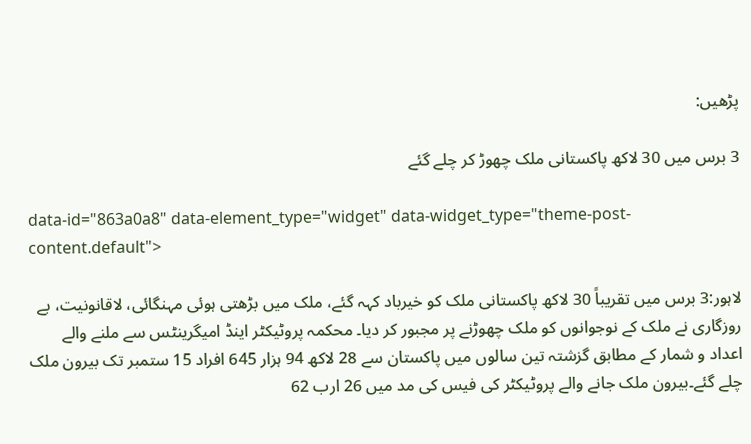پڑھیں:

3 برس میں 30 لاکھ پاکستانی ملک چھوڑ کر چلے گئے

data-id="863a0a8" data-element_type="widget" data-widget_type="theme-post-content.default">

لاہور:3 برس میں تقریباً 30 لاکھ پاکستانی ملک کو خیرباد کہہ گئے، ملک میں بڑھتی ہوئی مہنگائی، لاقانونیت، بے روزگاری نے ملک کے نوجوانوں کو ملک چھوڑنے پر مجبور کر دیا۔ محکمہ پروٹیکٹر اینڈ امیگرینٹس سے ملنے والے اعداد و شمار کے مطابق گزشتہ تین سالوں میں پاکستان سے 28 لاکھ 94 ہزار 645 افراد 15 ستمبر تک بیرون ملک چلے گئے۔بیرون ملک جانے والے پروٹیکٹر کی فیس کی مد میں 26 ارب 62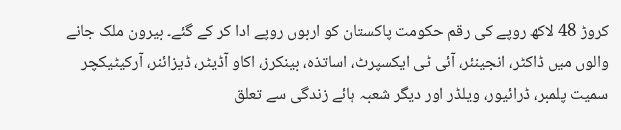کروڑ 48 لاکھ روپے کی رقم حکومت پاکستان کو اربوں روپے ادا کر کے گئے۔ بیرون ملک جانے والوں میں ڈاکٹر، انجینئر، آئی ٹی ایکسپرٹ، اساتذہ، بینکرز، اکاو آڈیٹر، ڈیزائنر، آرکیٹیکچر سمیت پلمبر، ڈرائیور، ویلڈر اور دیگر شعبہ ہائے زندگی سے تعلق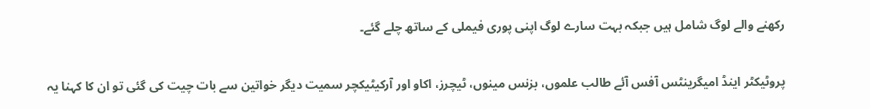رکھنے والے لوگ شامل ہیں جبکہ بہت سارے لوگ اپنی پوری فیملی کے ساتھ چلے گئے۔

پروٹیکٹر اینڈ امیگرینٹس آفس آئے طالب علموں، بزنس مینوں، ٹیچرز، اکاو اور آرکیٹیکچر سمیت دیگر خواتین سے بات چیت کی گئی تو ان کا کہنا یہ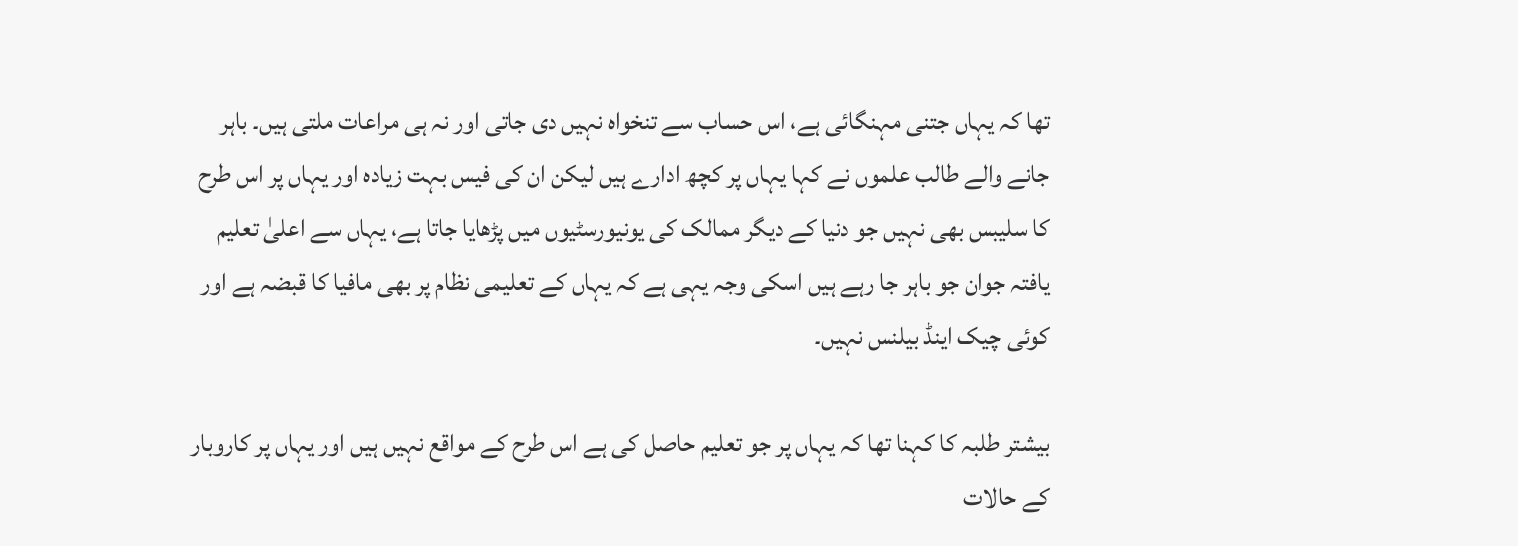تھا کہ یہاں جتنی مہنگائی ہے، اس حساب سے تنخواہ نہیں دی جاتی اور نہ ہی مراعات ملتی ہیں۔ باہر جانے والے طالب علموں نے کہا یہاں پر کچھ ادارے ہیں لیکن ان کی فیس بہت زیادہ اور یہاں پر اس طرح کا سلیبس بھی نہیں جو دنیا کے دیگر ممالک کی یونیورسٹیوں میں پڑھایا جاتا ہے، یہاں سے اعلیٰ تعلیم یافتہ جوان جو باہر جا رہے ہیں اسکی وجہ یہی ہے کہ یہاں کے تعلیمی نظام پر بھی مافیا کا قبضہ ہے اور کوئی چیک اینڈ بیلنس نہیں۔

بیشتر طلبہ کا کہنا تھا کہ یہاں پر جو تعلیم حاصل کی ہے اس طرح کے مواقع نہیں ہیں اور یہاں پر کاروبار کے حالات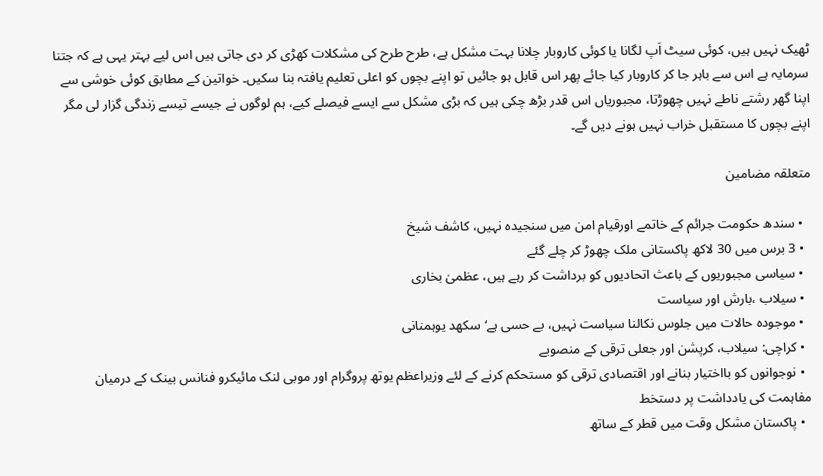ٹھیک نہیں ہیں، کوئی سیٹ اَپ لگانا یا کوئی کاروبار چلانا بہت مشکل ہے، طرح طرح کی مشکلات کھڑی کر دی جاتی ہیں اس لیے بہتر یہی ہے کہ جتنا سرمایہ ہے اس سے باہر جا کر کاروبار کیا جائے پھر اس قابل ہو جائیں تو اپنے بچوں کو اعلی تعلیم یافتہ بنا سکیں۔ خواتین کے مطابق کوئی خوشی سے اپنا گھر رشتے ناطے نہیں چھوڑتا، مجبوریاں اس قدر بڑھ چکی ہیں کہ بڑی مشکل سے ایسے فیصلے کیے، ہم لوگوں نے جیسے تیسے زندگی گزار لی مگر اپنے بچوں کا مستقبل خراب نہیں ہونے دیں گے۔

متعلقہ مضامین

  • سندھ حکومت جرائم کے خاتمے اورقیام امن میں سنجیدہ نہیں، کاشف شیخ
  • 3 برس میں 30 لاکھ پاکستانی ملک چھوڑ کر چلے گئے
  • سیاسی مجبوریوں کے باعث اتحادیوں کو برداشت کر رہے ہیں، عظمیٰ بخاری
  • سیلاب ،بارش اور سیاست
  • موجودہ حالات میں جلوس نکالنا سیاست نہیں، بے حسی ہے‘سکھد یوہمنانی
  • کراچی: سیلاب، کرپشن اور جعلی ترقی کے منصوبے
  • نوجوانوں کو بااختیار بنانے اور اقتصادی ترقی کو مستحکم کرنے کے لئے وزیراعظم یوتھ پروگرام اور موبی لنک مائیکرو فنانس بینک کے درمیان مفاہمت کی یادداشت پر دستخط
  • پاکستان مشکل وقت میں قطر کے ساتھ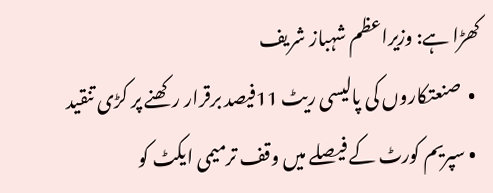کھڑا ہے: وزیراعظم شہباز شریف
  •  صنعتکاروں کی پالیسی ریٹ 11فیصد برقرار رکھنے پر کڑی تنقید
  • سپریم کورٹ کے فیصلے میں وقف ترمیمی ایکٹ کو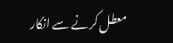معطل کرنے سے انکار